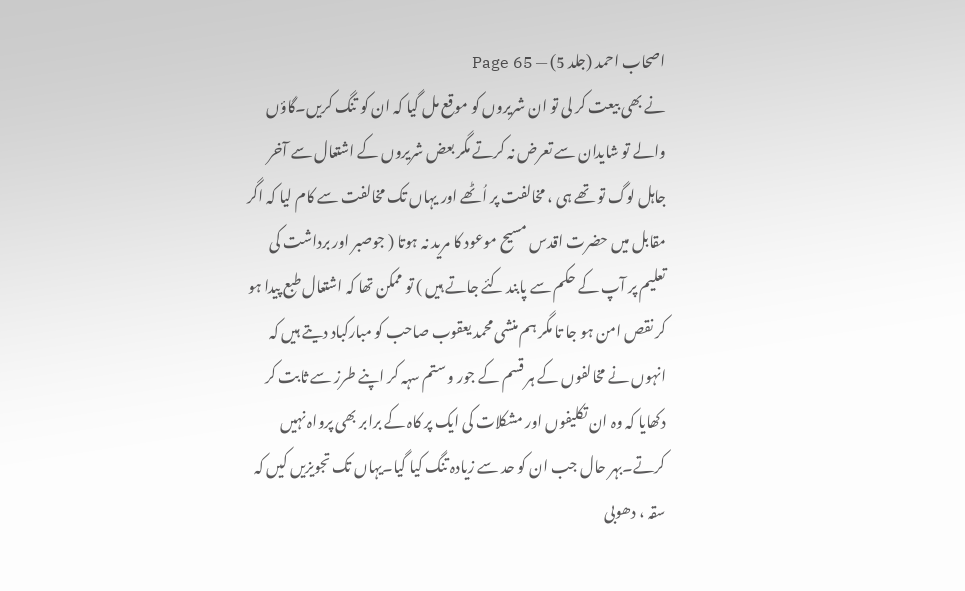اصحاب احمد (جلد 5) — Page 65
نے بھی بیعت کر لی تو ان شریروں کو موقع مل گیا کہ ان کو تنگ کریں۔گاؤں والے تو شایدان سے تعرض نہ کرتے مگر بعض شریروں کے اشتعال سے آخر جاہل لوگ تو تھے ہی ، مخالفت پر اُٹھے اور یہاں تک مخالفت سے کام لیا کہ اگر مقابل میں حضرت اقدس مسیح موعود کا مرید نہ ہوتا ( جوصبر اور برداشت کی تعلیم پر آپ کے حکم سے پابند کئے جاتے ہیں ) تو ممکن تھا کہ اشتعال طبع پیدا ہو کر نقص امن ہو جا تا مگر ہم منشی محمد یعقوب صاحب کو مبارکباد دیتے ہیں کہ انہوں نے مخالفوں کے ہر قسم کے جور و ستم سہہ کر اپنے طرز سے ثابت کر دکھایا کہ وہ ان تکلیفوں اور مشکلات کی ایک پر کاہ کے برابر بھی پرواہ نہیں کرتے۔بہر حال جب ان کو حد سے زیادہ تنگ کیا گیا۔یہاں تک تجویزیں کیں کہ سقہ ، دھوبی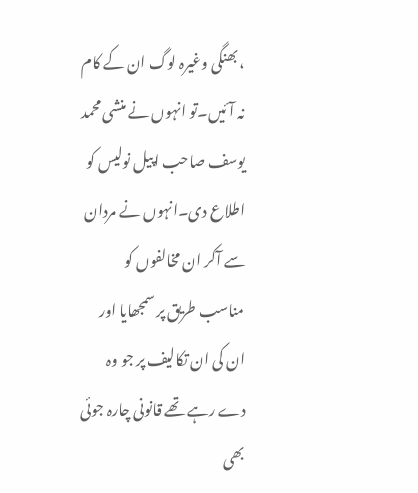، بھنگی وغیرہ لوگ ان کے کام نہ آئیں۔تو انہوں نے منشی محمد یوسف صاحب اپیل نولیس کو اطلاع دی۔انہوں نے مردان سے آکر ان مخالفوں کو مناسب طریق پر سمجھایا اور ان کی ان تکالیف پر جو وہ دے رہے تھے قانونی چارہ جوئی بھی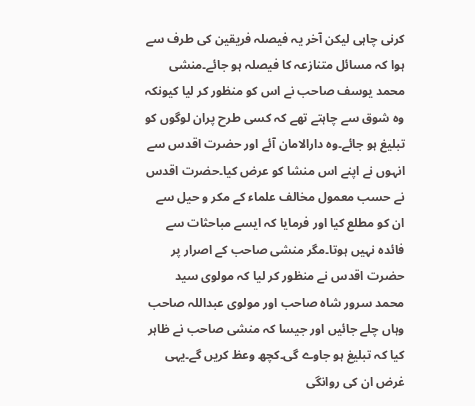کرنی چاہی لیکن آخر یہ فیصلہ فریقین کی طرف سے ہوا کہ مسائل متنازعہ کا فیصلہ ہو جائے۔منشی محمد یوسف صاحب نے اس کو منظور کر لیا کیونکہ وہ شوق سے چاہتے تھے کہ کسی طرح پران لوگوں کو تبلیغ ہو جائے۔وہ دارالامان آئے اور حضرت اقدس سے انہوں نے اپنے اس منشا کو عرض کیا۔حضرت اقدس نے حسب معمول مخالف علماء کے مکر و حیل سے ان کو مطلع کیا اور فرمایا کہ ایسے مباحثات سے فائدہ نہیں ہوتا۔مگر منشی صاحب کے اصرار پر حضرت اقدس نے منظور کر لیا کہ مولوی سید محمد سرور شاہ صاحب اور مولوی عبداللہ صاحب وہاں چلے جائیں اور جیسا کہ منشی صاحب نے ظاہر کیا کہ تبلیغ ہو جاوے گی۔کچھ وعظ کریں گے۔یہی غرض ان کی روانگی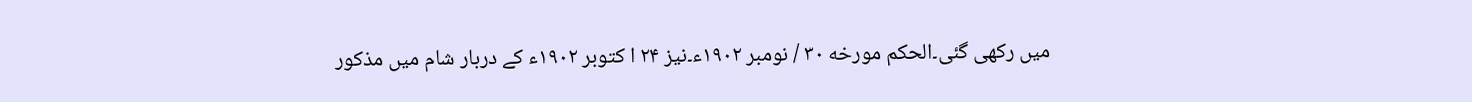میں رکھی گئی۔الحکم مورخه ۳۰ / نومبر ۱۹۰۲ء۔نیز ۲۴ ا کتوبر ۱۹۰۲ء کے دربار شام میں مذکور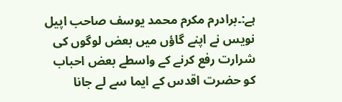ہے:۔برادرم مکرم محمد یوسف صاحب اپیل نویس نے اپنے گاؤں میں بعض لوگوں کی شرارت رفع کرنے کے واسطے بعض احباب کو حضرت اقدس کے ایما سے لے جانا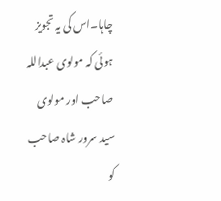چاہا۔اس کی یہ تجویز ہوئی کہ مولوی عبداللہ صاحب اور مولوی سید سرور شاہ صاحب کو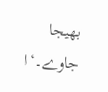بھیجا جاوے۔‘ا